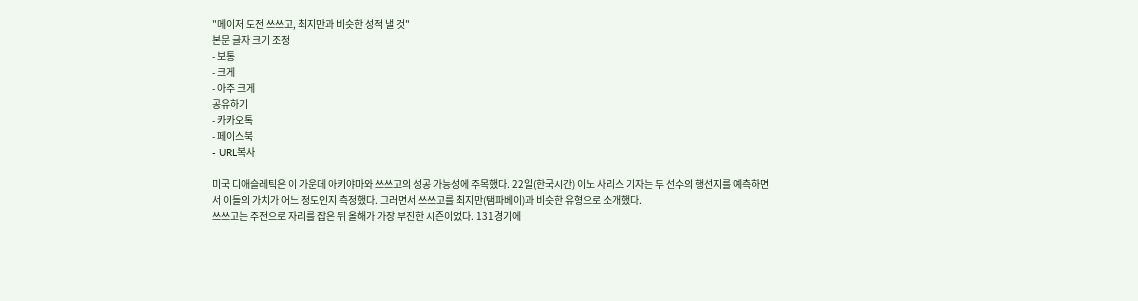"메이저 도전 쓰쓰고, 최지만과 비슷한 성적 낼 것"
본문 글자 크기 조정
- 보통
- 크게
- 아주 크게
공유하기
- 카카오톡
- 페이스북
- URL복사

미국 디애슬레틱은 이 가운데 아키야마와 쓰쓰고의 성공 가능성에 주목했다. 22일(한국시간) 이노 사리스 기자는 두 선수의 행선지를 예측하면서 이들의 가치가 어느 정도인지 측정했다. 그러면서 쓰쓰고를 최지만(탬파베이)과 비슷한 유형으로 소개했다.
쓰쓰고는 주전으로 자리를 잡은 뒤 올해가 가장 부진한 시즌이었다. 131경기에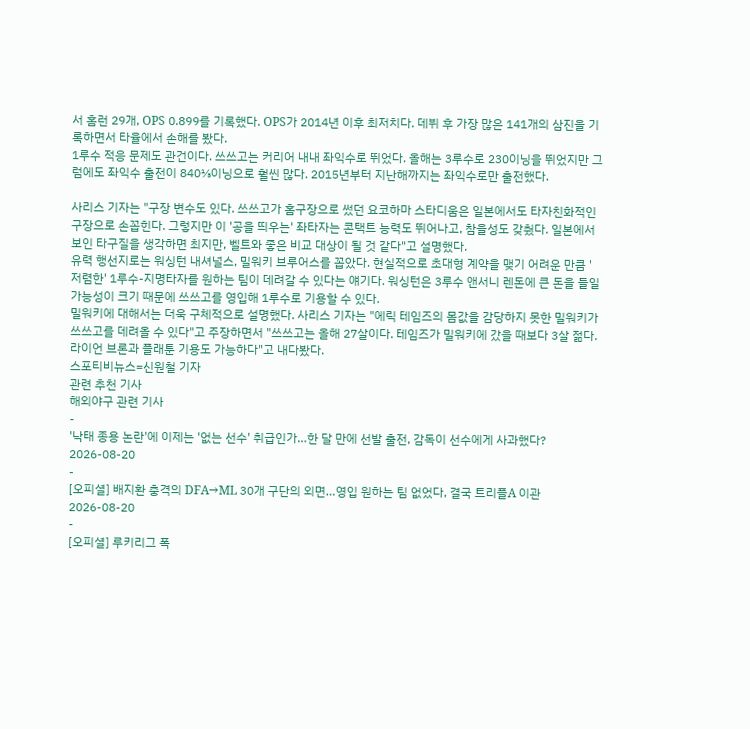서 홈런 29개, OPS 0.899를 기록했다. OPS가 2014년 이후 최저치다. 데뷔 후 가장 많은 141개의 삼진을 기록하면서 타율에서 손해를 봤다.
1루수 적응 문제도 관건이다. 쓰쓰고는 커리어 내내 좌익수로 뛰었다. 올해는 3루수로 230이닝을 뛰었지만 그럼에도 좌익수 출전이 840⅓이닝으로 훨씬 많다. 2015년부터 지난해까지는 좌익수로만 출전했다.

사리스 기자는 "구장 변수도 있다. 쓰쓰고가 홈구장으로 썼던 요코하마 스타디움은 일본에서도 타자친화적인 구장으로 손꼽힌다. 그렇지만 이 '공을 띄우는' 좌타자는 콘택트 능력도 뛰어나고, 참을성도 갖췄다. 일본에서 보인 타구질을 생각하면 최지만, 벨트와 좋은 비교 대상이 될 것 같다"고 설명했다.
유력 행선지로는 워싱턴 내셔널스, 밀워키 브루어스를 꼽았다. 현실적으로 초대형 계약을 맺기 어려운 만큼 '저렴한' 1루수-지명타자를 원하는 팀이 데려갈 수 있다는 얘기다. 워싱턴은 3루수 앤서니 렌돈에 큰 돈을 들일 가능성이 크기 때문에 쓰쓰고를 영입해 1루수로 기용할 수 있다.
밀워키에 대해서는 더욱 구체적으로 설명했다. 사리스 기자는 "에릭 테임즈의 몸값을 감당하지 못한 밀워키가 쓰쓰고를 데려올 수 있다"고 주장하면서 "쓰쓰고는 올해 27살이다. 테임즈가 밀워키에 갔을 때보다 3살 젊다. 라이언 브론과 플래툰 기용도 가능하다"고 내다봤다.
스포티비뉴스=신원철 기자
관련 추천 기사
해외야구 관련 기사
-
'낙태 종용 논란'에 이제는 '없는 선수' 취급인가…한 달 만에 선발 출전, 감독이 선수에게 사과했다?
2026-08-20
-
[오피셜] 배지환 충격의 DFA→ML 30개 구단의 외면…영입 원하는 팀 없었다, 결국 트리플A 이관
2026-08-20
-
[오피셜] 루키리그 폭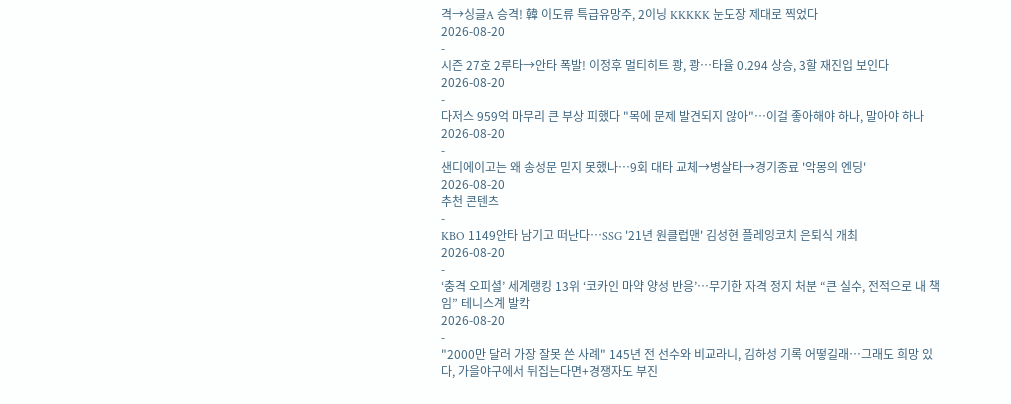격→싱글A 승격! 韓 이도류 특급유망주, 2이닝 KKKKK 눈도장 제대로 찍었다
2026-08-20
-
시즌 27호 2루타→안타 폭발! 이정후 멀티히트 쾅, 쾅…타율 0.294 상승, 3할 재진입 보인다
2026-08-20
-
다저스 959억 마무리 큰 부상 피했다 "목에 문제 발견되지 않아"…이걸 좋아해야 하나, 말아야 하나
2026-08-20
-
샌디에이고는 왜 송성문 믿지 못했나…9회 대타 교체→병살타→경기종료 '악몽의 엔딩'
2026-08-20
추천 콘텐츠
-
KBO 1149안타 남기고 떠난다…SSG '21년 원클럽맨' 김성현 플레잉코치 은퇴식 개최
2026-08-20
-
‘충격 오피셜’ 세계랭킹 13위 ‘코카인 마약 양성 반응’…무기한 자격 정지 처분 “큰 실수, 전적으로 내 책임” 테니스계 발칵
2026-08-20
-
"2000만 달러 가장 잘못 쓴 사례" 145년 전 선수와 비교라니, 김하성 기록 어떻길래…그래도 희망 있다, 가을야구에서 뒤집는다면+경쟁자도 부진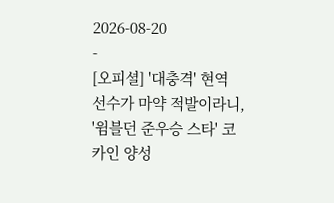2026-08-20
-
[오피셜] '대충격' 현역 선수가 마약 적발이라니, '윔블던 준우승 스타' 코카인 양성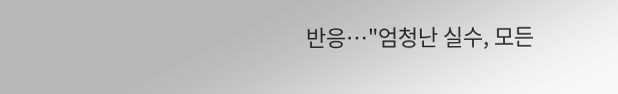반응…"엄청난 실수, 모든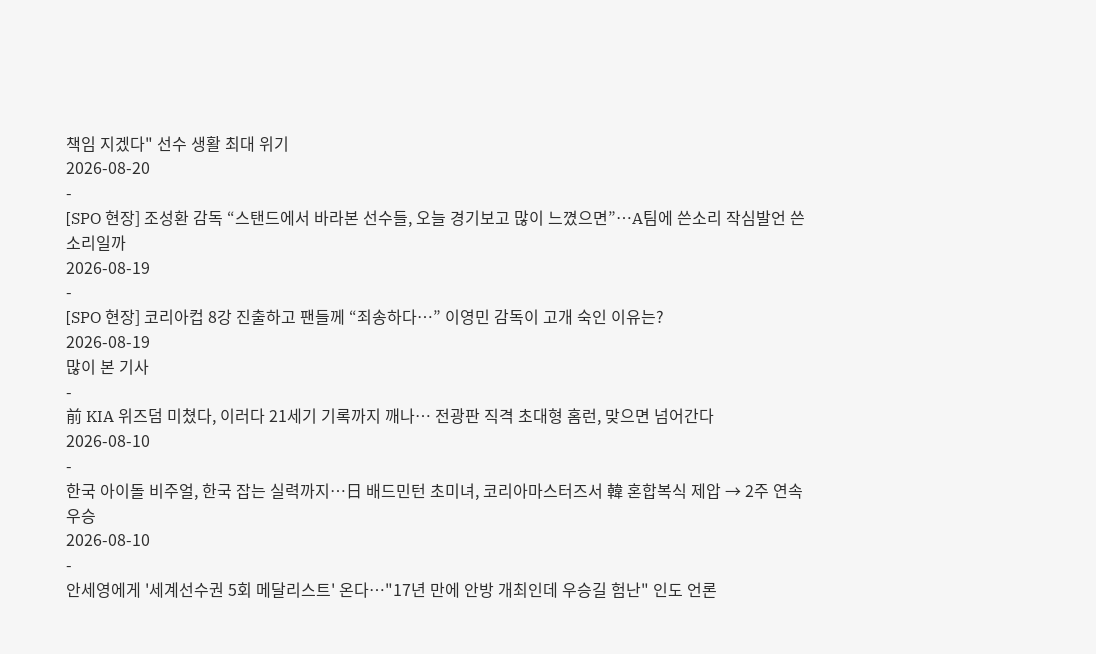책임 지겠다" 선수 생활 최대 위기
2026-08-20
-
[SPO 현장] 조성환 감독 “스탠드에서 바라본 선수들, 오늘 경기보고 많이 느꼈으면”…A팀에 쓴소리 작심발언 쓴소리일까
2026-08-19
-
[SPO 현장] 코리아컵 8강 진출하고 팬들께 “죄송하다…” 이영민 감독이 고개 숙인 이유는?
2026-08-19
많이 본 기사
-
前 KIA 위즈덤 미쳤다, 이러다 21세기 기록까지 깨나… 전광판 직격 초대형 홈런, 맞으면 넘어간다
2026-08-10
-
한국 아이돌 비주얼, 한국 잡는 실력까지…日 배드민턴 초미녀, 코리아마스터즈서 韓 혼합복식 제압 → 2주 연속 우승
2026-08-10
-
안세영에게 '세계선수권 5회 메달리스트' 온다…"17년 만에 안방 개최인데 우승길 험난" 인도 언론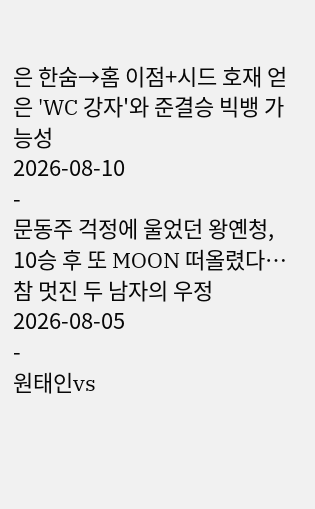은 한숨→홈 이점+시드 호재 얻은 'WC 강자'와 준결승 빅뱅 가능성
2026-08-10
-
문동주 걱정에 울었던 왕옌청, 10승 후 또 MOON 떠올렸다…참 멋진 두 남자의 우정
2026-08-05
-
원태인vs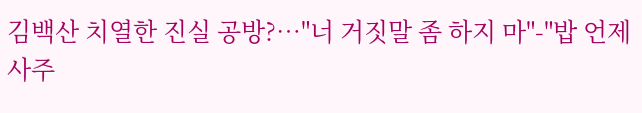김백산 치열한 진실 공방?…"너 거짓말 좀 하지 마"-"밥 언제 사주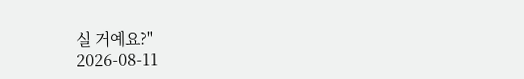실 거예요?"
2026-08-11